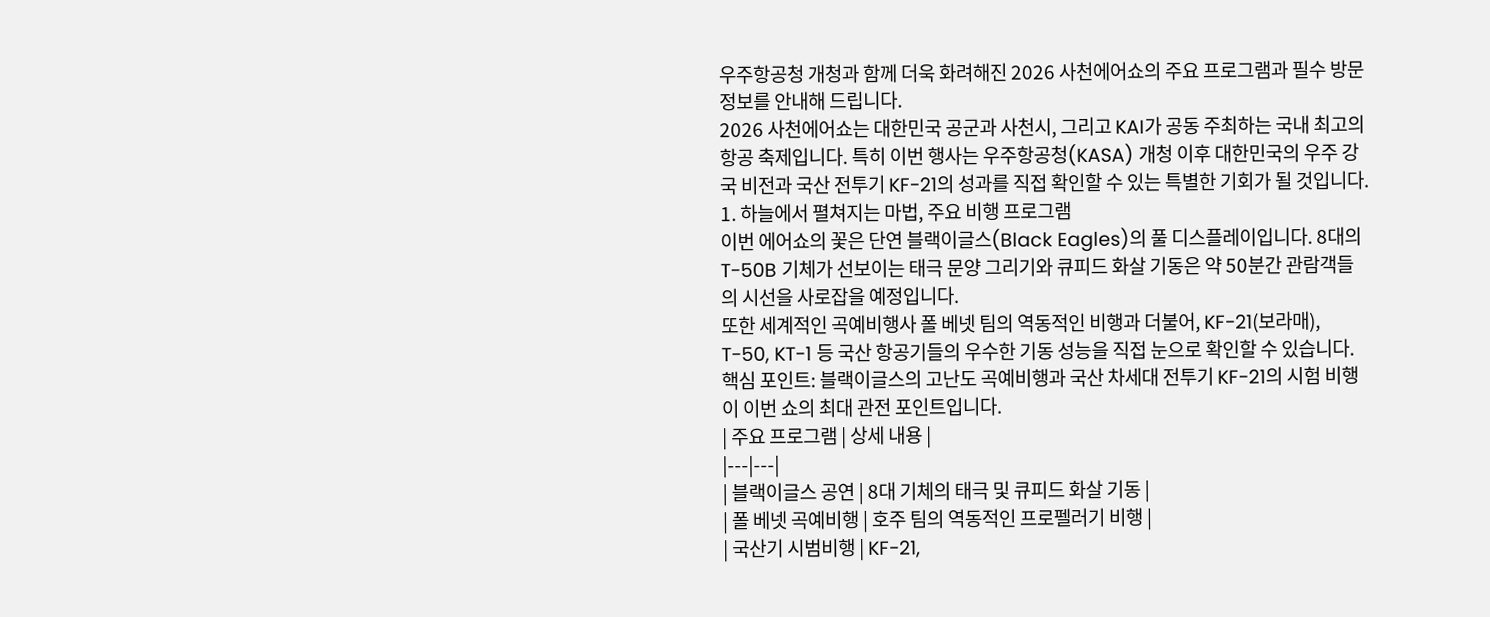우주항공청 개청과 함께 더욱 화려해진 2026 사천에어쇼의 주요 프로그램과 필수 방문 정보를 안내해 드립니다.
2026 사천에어쇼는 대한민국 공군과 사천시, 그리고 KAI가 공동 주최하는 국내 최고의 항공 축제입니다. 특히 이번 행사는 우주항공청(KASA) 개청 이후 대한민국의 우주 강국 비전과 국산 전투기 KF-21의 성과를 직접 확인할 수 있는 특별한 기회가 될 것입니다.
1. 하늘에서 펼쳐지는 마법, 주요 비행 프로그램
이번 에어쇼의 꽃은 단연 블랙이글스(Black Eagles)의 풀 디스플레이입니다. 8대의 T-50B 기체가 선보이는 태극 문양 그리기와 큐피드 화살 기동은 약 50분간 관람객들의 시선을 사로잡을 예정입니다.
또한 세계적인 곡예비행사 폴 베넷 팀의 역동적인 비행과 더불어, KF-21(보라매), T-50, KT-1 등 국산 항공기들의 우수한 기동 성능을 직접 눈으로 확인할 수 있습니다.
핵심 포인트: 블랙이글스의 고난도 곡예비행과 국산 차세대 전투기 KF-21의 시험 비행이 이번 쇼의 최대 관전 포인트입니다.
| 주요 프로그램 | 상세 내용 |
|---|---|
| 블랙이글스 공연 | 8대 기체의 태극 및 큐피드 화살 기동 |
| 폴 베넷 곡예비행 | 호주 팀의 역동적인 프로펠러기 비행 |
| 국산기 시범비행 | KF-21,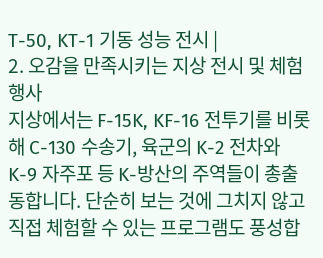T-50, KT-1 기동 성능 전시 |
2. 오감을 만족시키는 지상 전시 및 체험 행사
지상에서는 F-15K, KF-16 전투기를 비롯해 C-130 수송기, 육군의 K-2 전차와 K-9 자주포 등 K-방산의 주역들이 총출동합니다. 단순히 보는 것에 그치지 않고 직접 체험할 수 있는 프로그램도 풍성합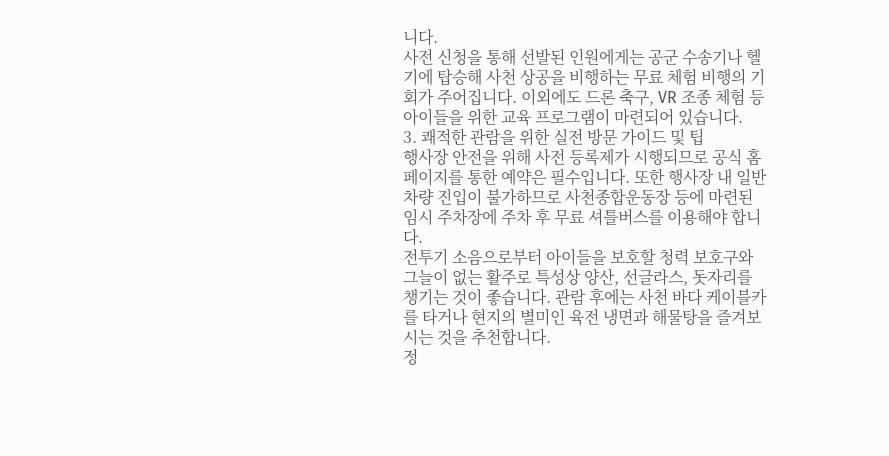니다.
사전 신청을 통해 선발된 인원에게는 공군 수송기나 헬기에 탑승해 사천 상공을 비행하는 무료 체험 비행의 기회가 주어집니다. 이외에도 드론 축구, VR 조종 체험 등 아이들을 위한 교육 프로그램이 마련되어 있습니다.
3. 쾌적한 관람을 위한 실전 방문 가이드 및 팁
행사장 안전을 위해 사전 등록제가 시행되므로 공식 홈페이지를 통한 예약은 필수입니다. 또한 행사장 내 일반 차량 진입이 불가하므로 사천종합운동장 등에 마련된 임시 주차장에 주차 후 무료 셔틀버스를 이용해야 합니다.
전투기 소음으로부터 아이들을 보호할 청력 보호구와 그늘이 없는 활주로 특성상 양산, 선글라스, 돗자리를 챙기는 것이 좋습니다. 관람 후에는 사천 바다 케이블카를 타거나 현지의 별미인 육전 냉면과 해물탕을 즐겨보시는 것을 추천합니다.
정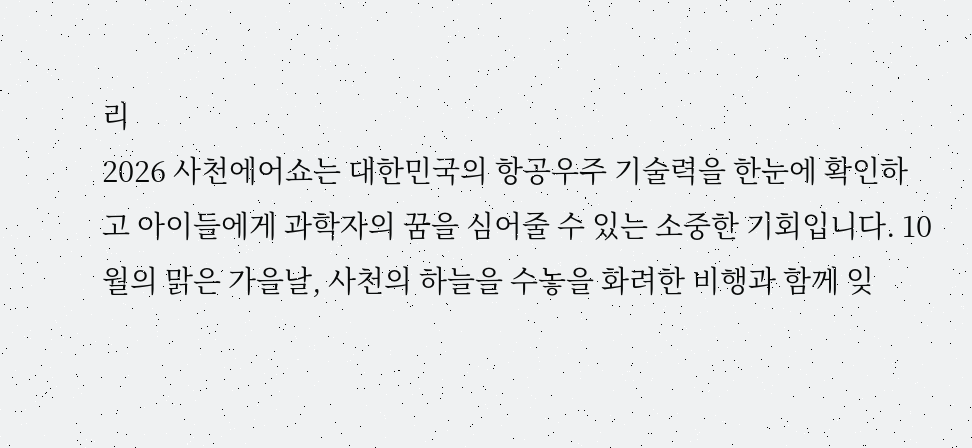리
2026 사천에어쇼는 대한민국의 항공우주 기술력을 한눈에 확인하고 아이들에게 과학자의 꿈을 심어줄 수 있는 소중한 기회입니다. 10월의 맑은 가을날, 사천의 하늘을 수놓을 화려한 비행과 함께 잊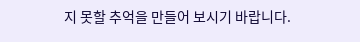지 못할 추억을 만들어 보시기 바랍니다.